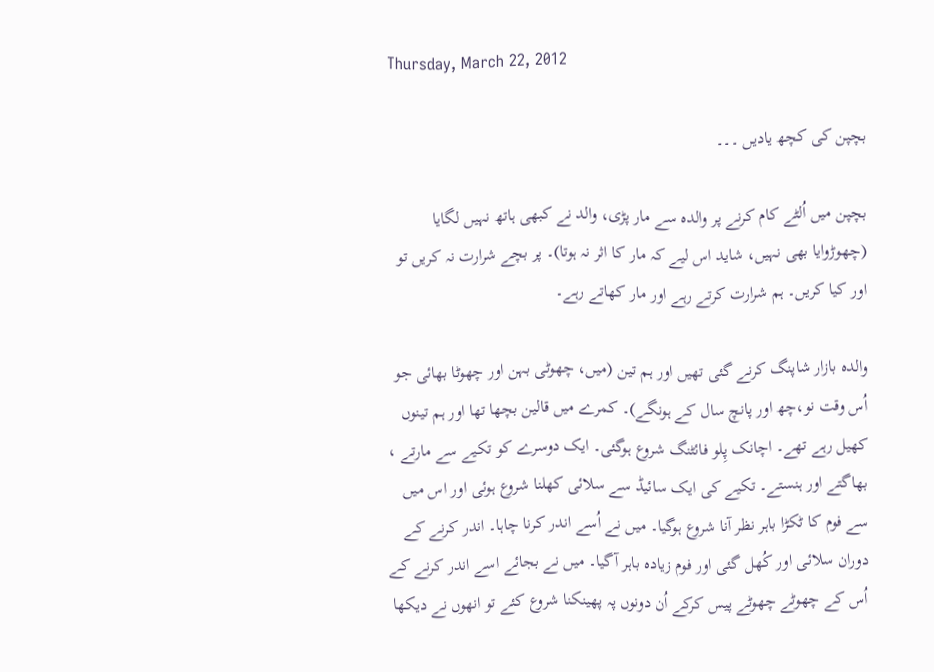Thursday, March 22, 2012

بچپن کی کچھ یادیں ۔۔۔

بچپن میں اُلٹے کام کرنے پر والدہ سے مار پڑی، والد نے کبھی ہاتھ نہیں لگایا (چھوڑوایا بھی نہیں، شاید اس لیے کہ مار کا اثر نہ ہوتا)۔ پر بچے شرارت نہ کریں تو اور کیا کریں۔ ہم شرارت کرتے رہے اور مار کھاتے رہے۔

والدہ بازار شاپنگ کرنے گئی تھیں اور ہم تین (میں، چھوٹی بہن اور چھوٹا بھائی جو اُس وقت نو،چھ اور پانچ سال کے ہونگے)۔ کمرے میں قالین بچھا تھا اور ہم تینوں کھیل رہے تھے۔ اچانک پِلو فائٹنگ شروع ہوگئی۔ ایک دوسرے کو تکیے سے مارتے ، بھاگتے اور ہنستے۔ تکیے کی ایک سائیڈ سے سلائی کھلنا شروع ہوئی اور اس میں سے فوم کا ٹکڑا باہر نظر آنا شروع ہوگیا۔ میں نے اُسے اندر کرنا چاہا۔ اندر کرنے کے دوران سلائی اور کُھل گئی اور فوم زیادہ باہر آگیا۔ میں نے بجائے اسے اندر کرنے کے اُس کے چھوٹے چھوٹے پیس کرکے اُن دونوں پہ پھینکنا شروع کئے تو انھوں نے دیکھا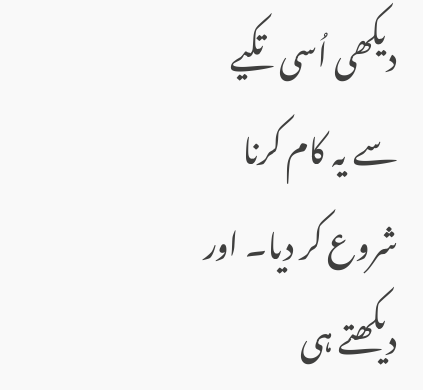دیکھی اُسی تکیے سے یہ کام کرنا شروع کر دیا۔ اور دیکھتے ہی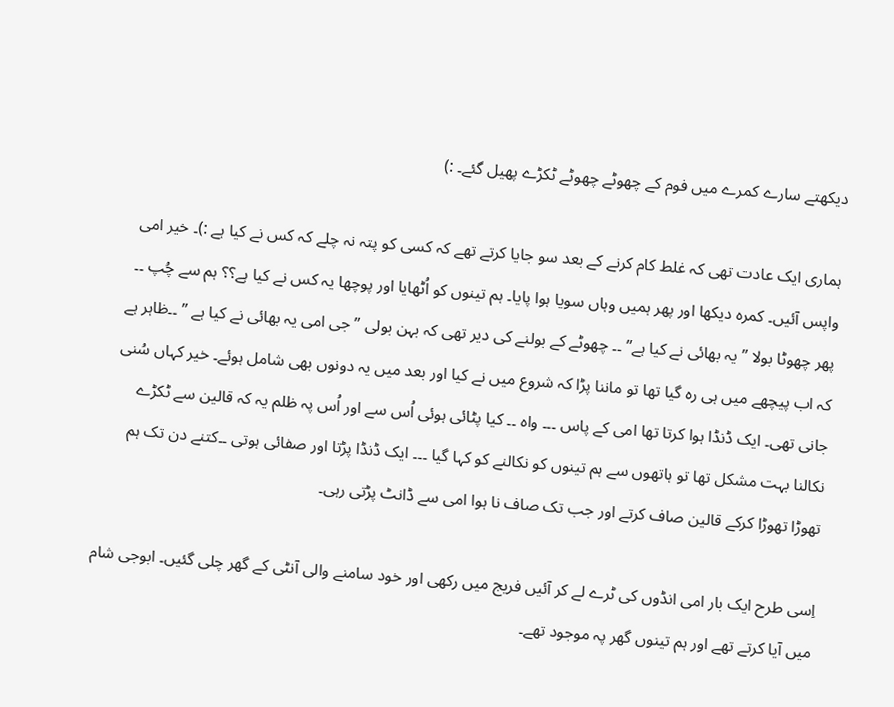دیکھتے سارے کمرے میں فوم کے چھوٹے چھوٹے ٹکڑے پھیل گئے۔ :)

ہماری ایک عادت تھی کہ غلط کام کرنے کے بعد سو جایا کرتے تھے کہ کسی کو پتہ نہ چلے کہ کس نے کیا ہے :)۔ خیر امی واپس آئیں۔ کمرہ دیکھا اور پھر ہمیں وہاں سویا ہوا پایا۔ ہم تینوں کو اُٹھایا اور پوچھا یہ کس نے کیا ہے؟؟ ہم سے چُپ ۔۔ پھر چھوٹا بولا ” یہ بھائی نے کیا ہے” ۔۔ چھوٹے کے بولنے کی دیر تھی کہ بہن بولی ” جی امی یہ بھائی نے کیا ہے ” ۔۔ظاہر ہے کہ اب پیچھے میں ہی رہ گیا تھا تو ماننا پڑا کہ شروع میں نے کیا اور بعد میں یہ دونوں بھی شامل ہوئے۔ خیر کہاں سُنی جانی تھی۔ ایک ڈنڈا ہوا کرتا تھا امی کے پاس ۔۔۔ واہ ۔۔ کیا پٹائی ہوئی اُس سے اور اُس پہ ظلم یہ کہ قالین سے ٹکڑے نکالنا بہت مشکل تھا تو ہاتھوں سے ہم تینوں کو نکالنے کو کہا گیا ۔۔۔ ایک ڈنڈا پڑتا اور صفائی ہوتی ۔۔کتنے دن تک ہم تھوڑا تھوڑا کرکے قالین صاف کرتے اور جب تک صاف نا ہوا امی سے ڈانٹ پڑتی رہی۔

اِسی طرح ایک بار امی انڈوں کی ٹرے لے کر آئیں فریج میں رکھی اور خود سامنے والی آنٹی کے گھر چلی گئیں۔ ابوجی شام میں آیا کرتے تھے اور ہم تینوں گھر پہ موجود تھے۔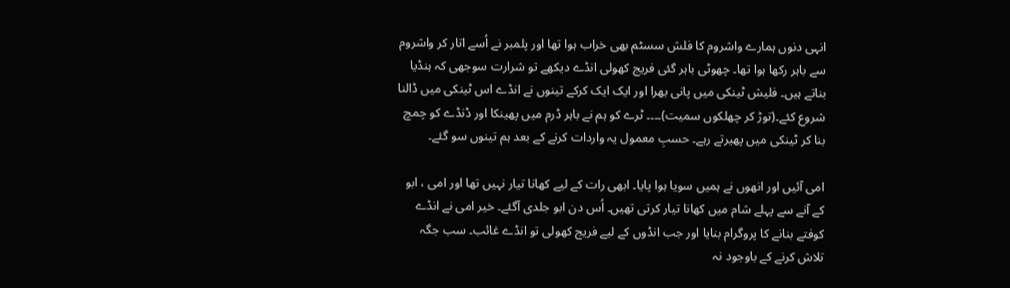انہی دنوں ہمارے واشروم کا فلش سسٹم بھی خراب ہوا تھا اور پلمبر نے اُسے اتار کر واشروم سے باہر رکھا ہوا تھا۔ چھوٹی باہر گئی فریج کھولی انڈے دیکھے تو شرارت سوجھی کہ ہنڈیا بناتے ہیں۔ فلیش ٹینکی میں پانی بھرا اور ایک ایک کرکے تینوں نے انڈے اس ٹینکی میں ڈالنا شروع کئے۔(توڑ کر چھلکوں سمیت)۔۔۔۔ ٹرے کو ہم نے باہر ڈرم میں پھینکا اور ڈنڈے کو چمچ بنا کر ٹینکی میں پھیرتے رہے۔ حسبِ معمول یہ واردات کرنے کے بعد ہم تینوں سو گئے۔

امی آئیں اور انھوں نے ہمیں سویا ہوا پایا۔ ابھی رات کے لیے کھانا تیار نہیں تھا اور امی ، ابو کے آنے سے پہلے شام میں کھانا تیار کرتی تھیں۔ اُس دن ابو جلدی آگئے۔ خیر امی نے انڈے کوفتے بنانے کا پروگرام بنایا اور جب انڈوں کے لیے فریج کھولی تو انڈے غائب۔ سب جگہ تلاش کرنے کے باوجود نہ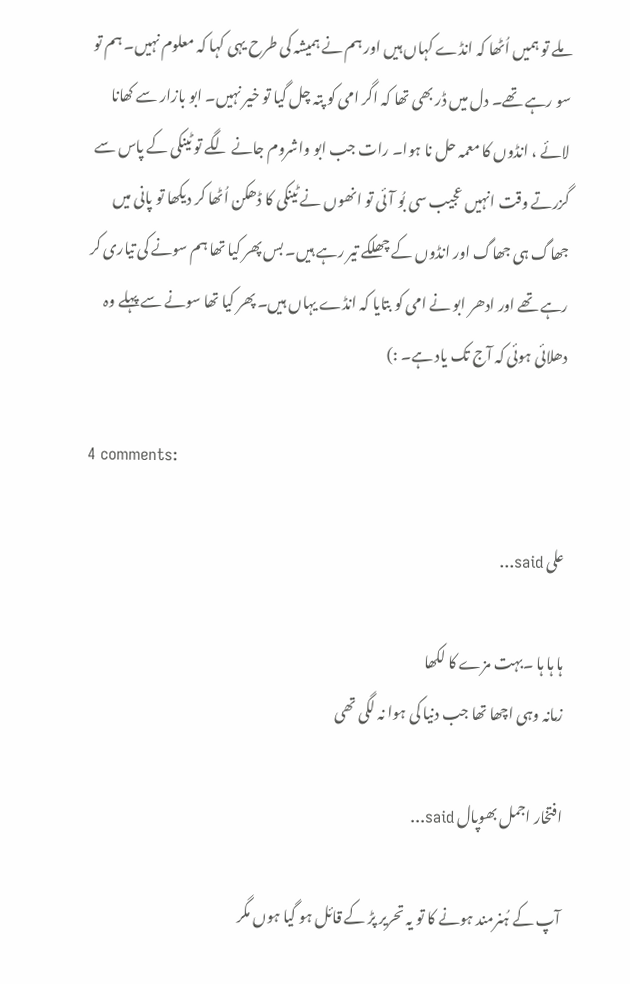ملے تو ہمیں اُٹھا کہ انڈے کہاں ہیں اور ہم نے ہمیشہ کی طرح یہی کہا کہ معلوم نہیں۔ ہم تو سو رہے تھے۔ دل میں ڈر بھی تھا کہ اگر امی کو پتہ چل گیا تو خیر نہیں۔ ابو بازار سے کھانا لائے ، انڈوں کا معمہ حل نا ہوا۔ رات جب ابو واشروم جانے لگے تو ٹینکی کے پاس سے گزرتے وقت انہیں عجیب سی بُو آئی تو انھوں نے ٹینکی کا ڈھکن اُٹھا کر دیکھا تو پانی میں جھاگ ہی جھاگ اور انڈوں کے چھلکے تیر رہے ہیں۔ بس پھر کیا تھا ہم سونے کی تیاری کر رہے تھے اور ادھر ابو نے امی کو بتایا کہ انڈے یہاں ہیں۔ پھر کیا تھا سونے سے پہلے وہ دھلائی ہوئی کہ آج تک یاد ہے۔ :)

4 comments:

علی said...

ہا ہا ہا ۔بہت مزے کا لکھا
زمانہ وہی اچھا تھا جب دنیا کی ہوا نہ لگی تھی

افتخار اجمل بھوپال said...

آپ کے ہُنرمند ہونے کا تو یہ تحریر پڑ کے قائل ہو گیا ہوں مگر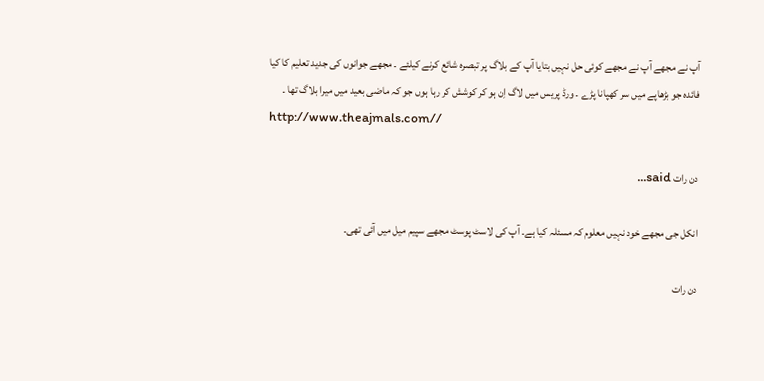آپ نے مجھے آپ نے مجھے کوئی حل نہیں بتایا آپ کے بلاگ پر تبصرہ شائع کرنے کیلئے ۔ مجھے جوانوں کی جدید تعلیم کا کیا فائدہ جو بڑھاپے میں سر کھپانا پڑے ۔ ورڈ پریس میں لاگ اِن ہو کر کوشش کر رہا ہوں جو کہ ماضی بعید میں میرا بلاگ تھا ۔
http://www.theajmals.com//

دن رات said...

انکل جی مجھے خود نہیں معلوم کہ مسئلہ کیا ہے۔ آپ کی لاسٹ پوسٹ مجھے سپیم میل میں آئی تھی۔

دن رات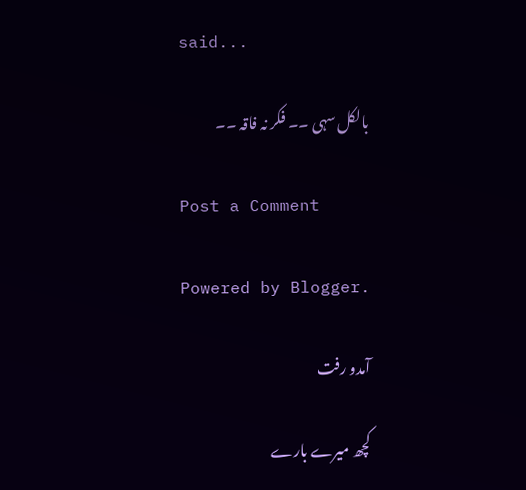said...

بالکل سہی ۔۔ فکر نہ فاقہ ۔۔

Post a Comment

Powered by Blogger.

آمدو رفت

کچھ میرے بارے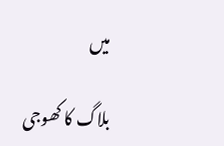میں

بلاگ کا کھوجی